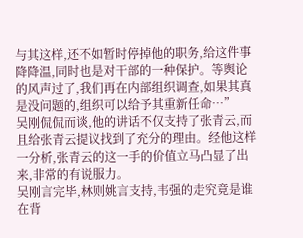与其这样,还不如暂时停掉他的职务,给这件事降降温,同时也是对干部的一种保护。等舆论的风声过了,我们再在内部组织调查,如果其真是没问题的,组织可以给予其重新任命…”
吴刚侃侃而谈,他的讲话不仅支持了张青云,而且给张青云提议找到了充分的理由。经他这样一分析,张青云的这一手的价值立马凸显了出来,非常的有说服力。
吴刚言完毕,林则姚言支持,韦强的走究竟是谁在背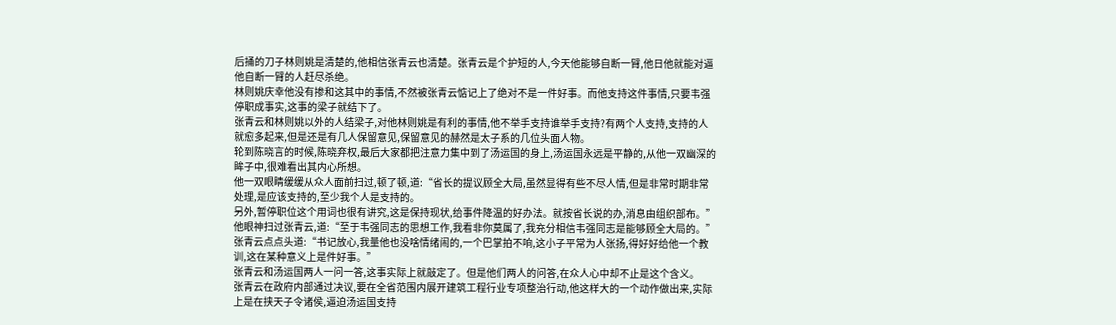后捅的刀子林则姚是清楚的,他相信张青云也清楚。张青云是个护短的人,今天他能够自断一臂,他日他就能对逼他自断一臂的人赶尽杀绝。
林则姚庆幸他没有掺和这其中的事情,不然被张青云惦记上了绝对不是一件好事。而他支持这件事情,只要韦强停职成事实,这事的梁子就结下了。
张青云和林则姚以外的人结梁子,对他林则姚是有利的事情,他不举手支持谁举手支持?有两个人支持,支持的人就愈多起来,但是还是有几人保留意见,保留意见的赫然是太子系的几位头面人物。
轮到陈晓言的时候,陈晓弃权,最后大家都把注意力集中到了汤运国的身上,汤运国永远是平静的,从他一双幽深的眸子中,很难看出其内心所想。
他一双眼睛缓缓从众人面前扫过,顿了顿,道:“省长的提议顾全大局,虽然显得有些不尽人情,但是非常时期非常处理,是应该支持的,至少我个人是支持的。
另外,暂停职位这个用词也很有讲究,这是保持现状,给事件降温的好办法。就按省长说的办,消息由组织部布。”他眼神扫过张青云,道:“至于韦强同志的思想工作,我看非你莫属了,我充分相信韦强同志是能够顾全大局的。”
张青云点点头道:“书记放心,我量他也没啥情绪闹的,一个巴掌拍不响,这小子平常为人张扬,得好好给他一个教训,这在某种意义上是件好事。”
张青云和汤运国两人一问一答,这事实际上就敲定了。但是他们两人的问答,在众人心中却不止是这个含义。
张青云在政府内部通过决议,要在全省范围内展开建筑工程行业专项整治行动,他这样大的一个动作做出来,实际上是在挟天子令诸侯,逼迫汤运国支持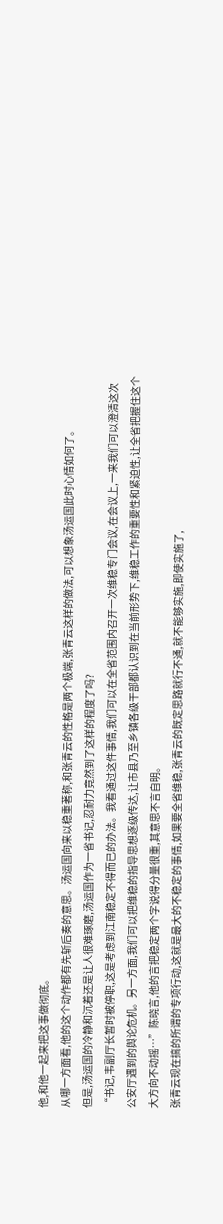他,和他一起来把这事做彻底。
从哪一方面看,他的这个动作都有先斩后奏的意思。汤运国向来以稳重著称,和张青云的性格是两个极端,张青云这样的做法,可以想象汤运国此时心情如何了。
但是,汤运国的冷静和沉着还是让人很难琢磨,汤运国作为一省书记,忍耐力竟然到了这样的程度了吗?
“书记,韦副厅长暂时被停职,这是考虑到江南稳定不得而已的办法。我看通过这件事情,我们可以在全省范围内召开一次维稳专门会议,在会议上,一来我们可以澄清这次公安厅遇到的舆论危机。另一方面,我们可以把维稳的指导思想逐级传达,让市县乃至乡镇各级干部都认识到在当前形势下,维稳工作的重要性和紧迫性,让全省把握住这个大方向不动摇…”陈晓言,他的言把稳定两个字说得分量很重,其意思不言自明。
张青云现在搞的所谓的专项行动,这就是最大的不稳定的事情,如果要全省维稳,张青云的既定思路就行不通,就不能够实施,即使实施了,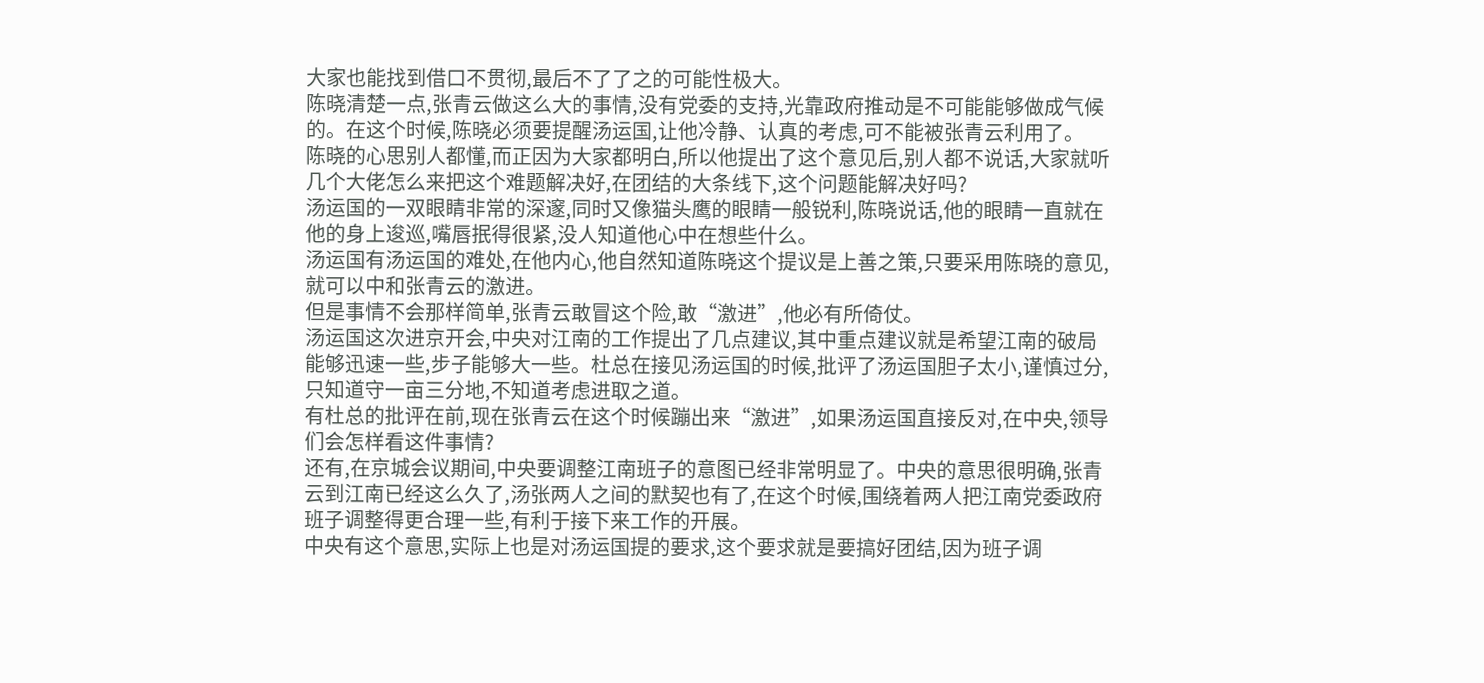大家也能找到借口不贯彻,最后不了了之的可能性极大。
陈晓清楚一点,张青云做这么大的事情,没有党委的支持,光靠政府推动是不可能能够做成气候的。在这个时候,陈晓必须要提醒汤运国,让他冷静、认真的考虑,可不能被张青云利用了。
陈晓的心思别人都懂,而正因为大家都明白,所以他提出了这个意见后,别人都不说话,大家就听几个大佬怎么来把这个难题解决好,在团结的大条线下,这个问题能解决好吗?
汤运国的一双眼睛非常的深邃,同时又像猫头鹰的眼睛一般锐利,陈晓说话,他的眼睛一直就在他的身上逡巡,嘴唇抿得很紧,没人知道他心中在想些什么。
汤运国有汤运国的难处,在他内心,他自然知道陈晓这个提议是上善之策,只要采用陈晓的意见,就可以中和张青云的激进。
但是事情不会那样简单,张青云敢冒这个险,敢“激进”,他必有所倚仗。
汤运国这次进京开会,中央对江南的工作提出了几点建议,其中重点建议就是希望江南的破局能够迅速一些,步子能够大一些。杜总在接见汤运国的时候,批评了汤运国胆子太小,谨慎过分,只知道守一亩三分地,不知道考虑进取之道。
有杜总的批评在前,现在张青云在这个时候蹦出来“激进”,如果汤运国直接反对,在中央,领导们会怎样看这件事情?
还有,在京城会议期间,中央要调整江南班子的意图已经非常明显了。中央的意思很明确,张青云到江南已经这么久了,汤张两人之间的默契也有了,在这个时候,围绕着两人把江南党委政府班子调整得更合理一些,有利于接下来工作的开展。
中央有这个意思,实际上也是对汤运国提的要求,这个要求就是要搞好团结,因为班子调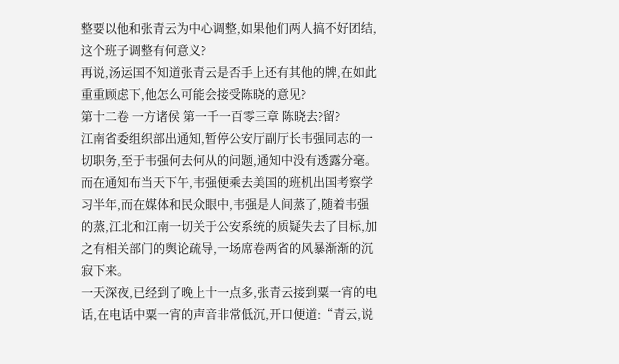整要以他和张青云为中心调整,如果他们两人搞不好团结,这个班子调整有何意义?
再说,汤运国不知道张青云是否手上还有其他的牌,在如此重重顾虑下,他怎么可能会接受陈晓的意见?
第十二卷 一方诸侯 第一千一百零三章 陈晓去?留?
江南省委组织部出通知,暂停公安厅副厅长韦强同志的一切职务,至于韦强何去何从的问题,通知中没有透露分毫。
而在通知布当天下午,韦强便乘去美国的班机出国考察学习半年,而在媒体和民众眼中,韦强是人间蒸了,随着韦强的蒸,江北和江南一切关于公安系统的质疑失去了目标,加之有相关部门的舆论疏导,一场席卷两省的风暴渐渐的沉寂下来。
一天深夜,已经到了晚上十一点多,张青云接到粟一宵的电话,在电话中粟一宵的声音非常低沉,开口便道:“青云,说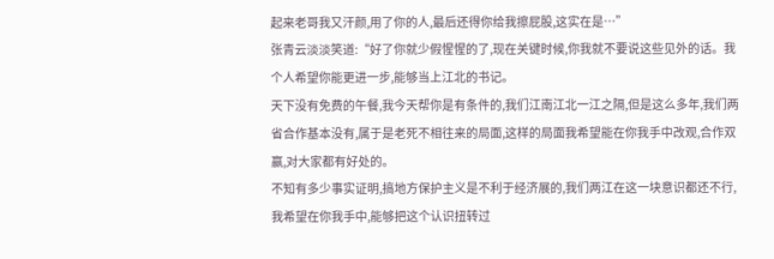起来老哥我又汗颜,用了你的人,最后还得你给我擦屁股,这实在是…”
张青云淡淡笑道:“好了你就少假惺惺的了,现在关键时候,你我就不要说这些见外的话。我个人希望你能更进一步,能够当上江北的书记。
天下没有免费的午餐,我今天帮你是有条件的,我们江南江北一江之隔,但是这么多年,我们两省合作基本没有,属于是老死不相往来的局面,这样的局面我希望能在你我手中改观,合作双赢,对大家都有好处的。
不知有多少事实证明,搞地方保护主义是不利于经济展的,我们两江在这一块意识都还不行,我希望在你我手中,能够把这个认识扭转过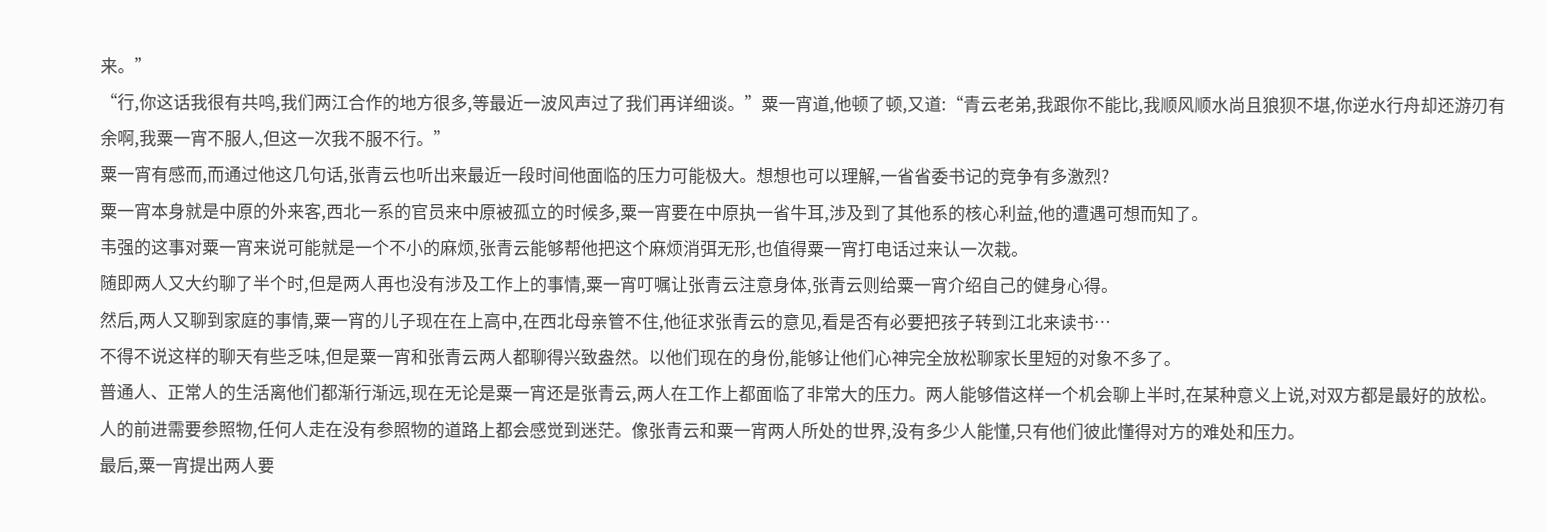来。”
“行,你这话我很有共鸣,我们两江合作的地方很多,等最近一波风声过了我们再详细谈。”粟一宵道,他顿了顿,又道:“青云老弟,我跟你不能比,我顺风顺水尚且狼狈不堪,你逆水行舟却还游刃有余啊,我粟一宵不服人,但这一次我不服不行。”
粟一宵有感而,而通过他这几句话,张青云也听出来最近一段时间他面临的压力可能极大。想想也可以理解,一省省委书记的竞争有多激烈?
粟一宵本身就是中原的外来客,西北一系的官员来中原被孤立的时候多,粟一宵要在中原执一省牛耳,涉及到了其他系的核心利益,他的遭遇可想而知了。
韦强的这事对粟一宵来说可能就是一个不小的麻烦,张青云能够帮他把这个麻烦消弭无形,也值得粟一宵打电话过来认一次栽。
随即两人又大约聊了半个时,但是两人再也没有涉及工作上的事情,粟一宵叮嘱让张青云注意身体,张青云则给粟一宵介绍自己的健身心得。
然后,两人又聊到家庭的事情,粟一宵的儿子现在在上高中,在西北母亲管不住,他征求张青云的意见,看是否有必要把孩子转到江北来读书…
不得不说这样的聊天有些乏味,但是粟一宵和张青云两人都聊得兴致盎然。以他们现在的身份,能够让他们心神完全放松聊家长里短的对象不多了。
普通人、正常人的生活离他们都渐行渐远,现在无论是粟一宵还是张青云,两人在工作上都面临了非常大的压力。两人能够借这样一个机会聊上半时,在某种意义上说,对双方都是最好的放松。
人的前进需要参照物,任何人走在没有参照物的道路上都会感觉到迷茫。像张青云和粟一宵两人所处的世界,没有多少人能懂,只有他们彼此懂得对方的难处和压力。
最后,粟一宵提出两人要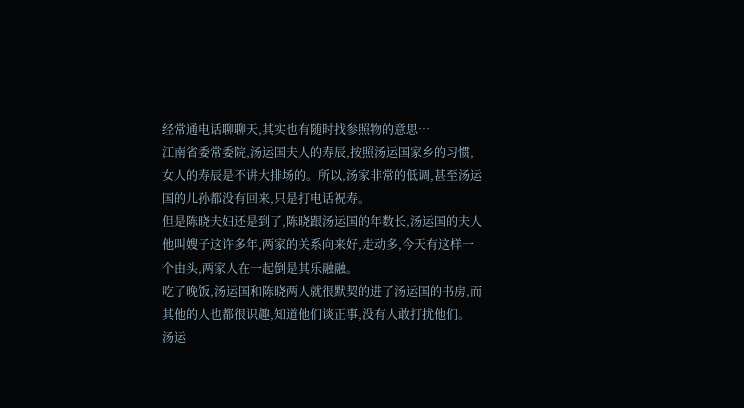经常通电话聊聊天,其实也有随时找参照物的意思…
江南省委常委院,汤运国夫人的寿辰,按照汤运国家乡的习惯,女人的寿辰是不讲大排场的。所以,汤家非常的低调,甚至汤运国的儿孙都没有回来,只是打电话祝寿。
但是陈晓夫妇还是到了,陈晓跟汤运国的年数长,汤运国的夫人他叫嫂子这许多年,两家的关系向来好,走动多,今天有这样一个由头,两家人在一起倒是其乐融融。
吃了晚饭,汤运国和陈晓两人就很默契的进了汤运国的书房,而其他的人也都很识趣,知道他们谈正事,没有人敢打扰他们。
汤运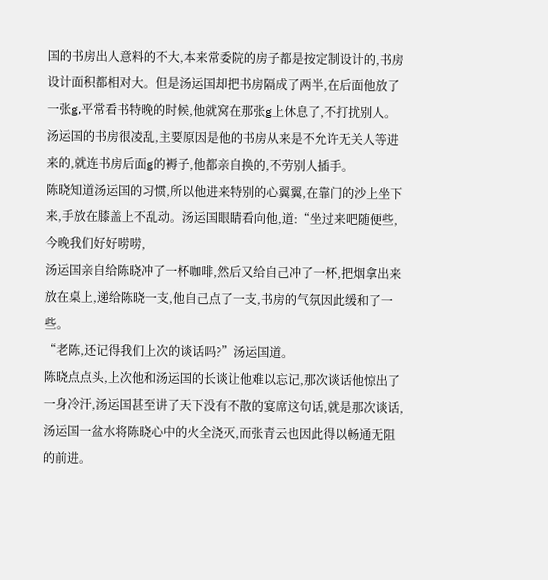国的书房出人意料的不大,本来常委院的房子都是按定制设计的,书房设计面积都相对大。但是汤运国却把书房隔成了两半,在后面他放了一张g,平常看书特晚的时候,他就窝在那张g上休息了,不打扰别人。
汤运国的书房很凌乱,主要原因是他的书房从来是不允许无关人等进来的,就连书房后面g的褥子,他都亲自换的,不劳别人插手。
陈晓知道汤运国的习惯,所以他进来特别的心翼翼,在靠门的沙上坐下来,手放在膝盖上不乱动。汤运国眼睛看向他,道:“坐过来吧随便些,今晚我们好好唠唠,
汤运国亲自给陈晓冲了一杯咖啡,然后又给自己冲了一杯,把烟拿出来放在桌上,递给陈晓一支,他自己点了一支,书房的气氛因此缓和了一些。
“老陈,还记得我们上次的谈话吗?”汤运国道。
陈晓点点头,上次他和汤运国的长谈让他难以忘记,那次谈话他惊出了一身冷汗,汤运国甚至讲了天下没有不散的宴席这句话,就是那次谈话,汤运国一盆水将陈晓心中的火全浇灭,而张青云也因此得以畅通无阻的前进。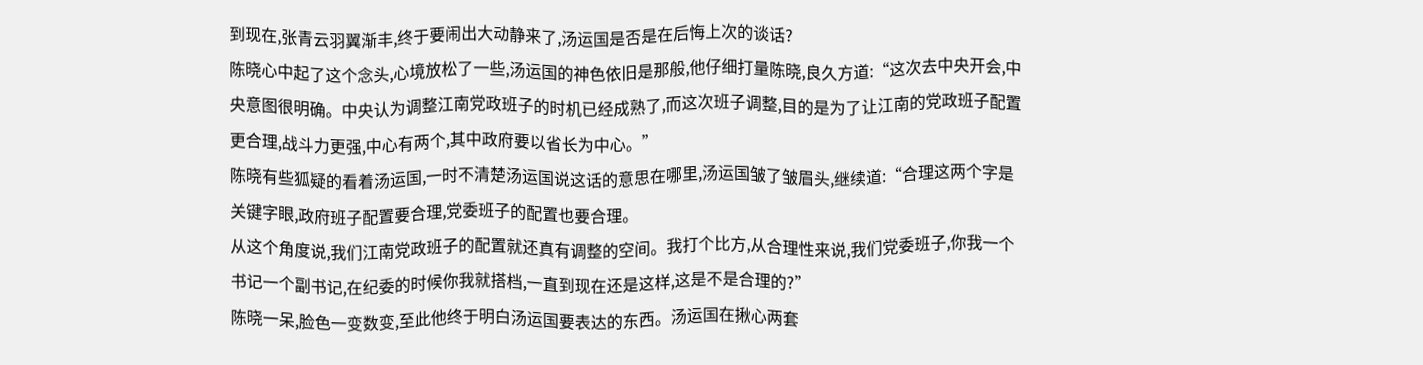到现在,张青云羽翼渐丰,终于要闹出大动静来了,汤运国是否是在后悔上次的谈话?
陈晓心中起了这个念头,心境放松了一些,汤运国的神色依旧是那般,他仔细打量陈晓,良久方道:“这次去中央开会,中央意图很明确。中央认为调整江南党政班子的时机已经成熟了,而这次班子调整,目的是为了让江南的党政班子配置更合理,战斗力更强,中心有两个,其中政府要以省长为中心。”
陈晓有些狐疑的看着汤运国,一时不清楚汤运国说这话的意思在哪里,汤运国皱了皱眉头,继续道:“合理这两个字是关键字眼,政府班子配置要合理,党委班子的配置也要合理。
从这个角度说,我们江南党政班子的配置就还真有调整的空间。我打个比方,从合理性来说,我们党委班子,你我一个书记一个副书记,在纪委的时候你我就搭档,一直到现在还是这样,这是不是合理的?”
陈晓一呆,脸色一变数变,至此他终于明白汤运国要表达的东西。汤运国在揪心两套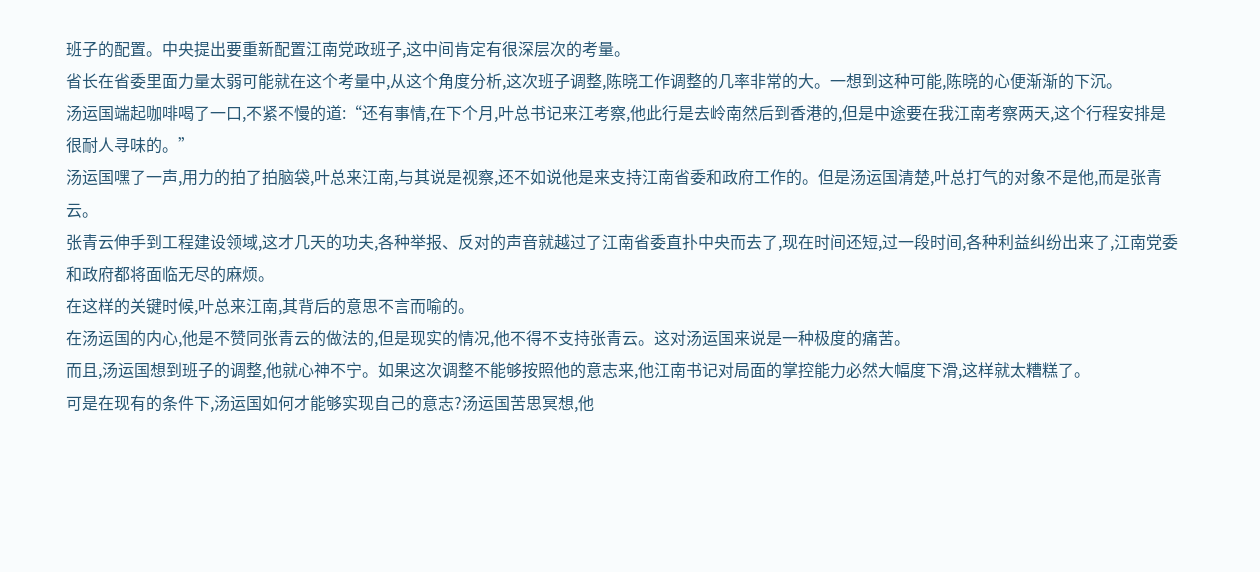班子的配置。中央提出要重新配置江南党政班子,这中间肯定有很深层次的考量。
省长在省委里面力量太弱可能就在这个考量中,从这个角度分析,这次班子调整,陈晓工作调整的几率非常的大。一想到这种可能,陈晓的心便渐渐的下沉。
汤运国端起咖啡喝了一口,不紧不慢的道:“还有事情,在下个月,叶总书记来江考察,他此行是去岭南然后到香港的,但是中途要在我江南考察两天,这个行程安排是很耐人寻味的。”
汤运国嘿了一声,用力的拍了拍脑袋,叶总来江南,与其说是视察,还不如说他是来支持江南省委和政府工作的。但是汤运国清楚,叶总打气的对象不是他,而是张青云。
张青云伸手到工程建设领域,这才几天的功夫,各种举报、反对的声音就越过了江南省委直扑中央而去了,现在时间还短,过一段时间,各种利益纠纷出来了,江南党委和政府都将面临无尽的麻烦。
在这样的关键时候,叶总来江南,其背后的意思不言而喻的。
在汤运国的内心,他是不赞同张青云的做法的,但是现实的情况,他不得不支持张青云。这对汤运国来说是一种极度的痛苦。
而且,汤运国想到班子的调整,他就心神不宁。如果这次调整不能够按照他的意志来,他江南书记对局面的掌控能力必然大幅度下滑,这样就太糟糕了。
可是在现有的条件下,汤运国如何才能够实现自己的意志?汤运国苦思冥想,他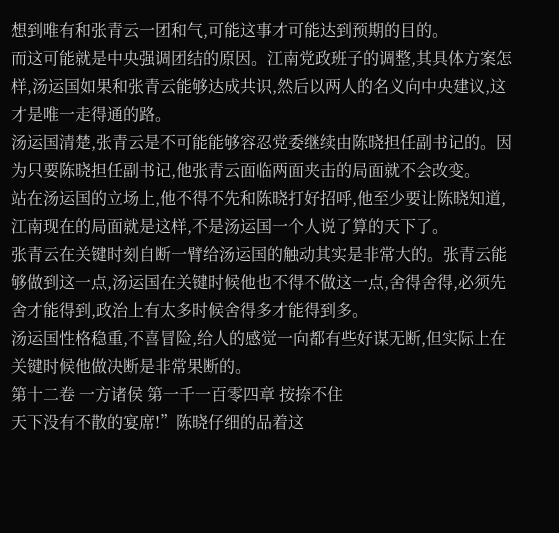想到唯有和张青云一团和气,可能这事才可能达到预期的目的。
而这可能就是中央强调团结的原因。江南党政班子的调整,其具体方案怎样,汤运国如果和张青云能够达成共识,然后以两人的名义向中央建议,这才是唯一走得通的路。
汤运国清楚,张青云是不可能能够容忍党委继续由陈晓担任副书记的。因为只要陈晓担任副书记,他张青云面临两面夹击的局面就不会改变。
站在汤运国的立场上,他不得不先和陈晓打好招呼,他至少要让陈晓知道,江南现在的局面就是这样,不是汤运国一个人说了算的天下了。
张青云在关键时刻自断一臂给汤运国的触动其实是非常大的。张青云能够做到这一点,汤运国在关键时候他也不得不做这一点,舍得舍得,必须先舍才能得到,政治上有太多时候舍得多才能得到多。
汤运国性格稳重,不喜冒险,给人的感觉一向都有些好谋无断,但实际上在关键时候他做决断是非常果断的。
第十二卷 一方诸侯 第一千一百零四章 按捺不住
天下没有不散的宴席!”陈晓仔细的品着这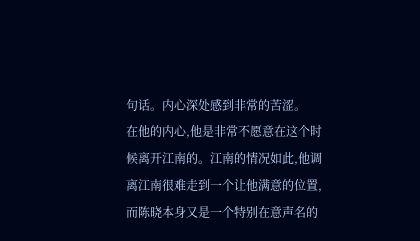句话。内心深处感到非常的苦涩。
在他的内心,他是非常不愿意在这个时候离开江南的。江南的情况如此,他调离江南很难走到一个让他满意的位置,而陈晓本身又是一个特别在意声名的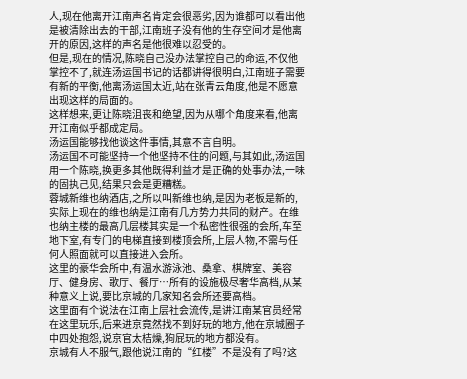人,现在他离开江南声名肯定会很恶劣,因为谁都可以看出他是被清除出去的干部,江南班子没有他的生存空间才是他离开的原因,这样的声名是他很难以忍受的。
但是,现在的情况,陈晓自己没办法掌控自己的命运,不仅他掌控不了,就连汤运国书记的话都讲得很明白,江南班子需要有新的平衡,他离汤运国太近,站在张青云角度,他是不愿意出现这样的局面的。
这样想来,更让陈晓沮丧和绝望,因为从哪个角度来看,他离开江南似乎都成定局。
汤运国能够找他谈这件事情,其意不言自明。
汤运国不可能坚持一个他坚持不住的问题,与其如此,汤运国用一个陈晓,换更多其他既得利益才是正确的处事办法,一味的固执己见,结果只会是更糟糕。
蓉城新维也纳酒店,之所以叫新维也纳,是因为老板是新的,实际上现在的维也纳是江南有几方势力共同的财产。在维也纳主楼的最高几层楼其实是一个私密性很强的会所,车至地下室,有专门的电梯直接到楼顶会所,上层人物,不需与任何人照面就可以直接进入会所。
这里的豪华会所中,有温水游泳池、桑拿、棋牌室、美容厅、健身房、歌厅、餐厅…所有的设施极尽奢华高档,从某种意义上说,要比京城的几家知名会所还要高档。
这里面有个说法在江南上层社会流传,是讲江南某官员经常在这里玩乐,后来进京竟然找不到好玩的地方,他在京城圈子中四处抱怨,说京官太桔燥,狗屁玩的地方都没有。
京城有人不服气,跟他说江南的“红楼”不是没有了吗?这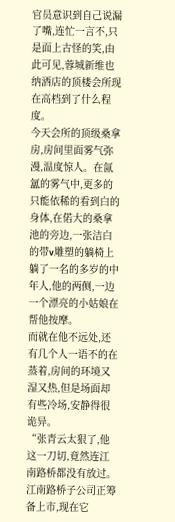官员意识到自己说漏了嘴,连忙一言不,只是面上古怪的笑,由此可见,蓉城新维也纳酒店的顶楼会所现在高档到了什么程度。
今天会所的顶级桑拿房,房间里面雾气弥漫,温度惊人。在氤氲的雾气中,更多的只能依稀的看到白的身体,在偌大的桑拿池的旁边,一张洁白的带v雕塑的躺椅上躺了一名的多岁的中年人,他的两侧,一边一个漂亮的小姑娘在帮他按摩。
而就在他不远处,还有几个人一语不的在蒸着,房间的环境又湿又热,但是场面却有些冷场,安静得很诡异。
“张青云太狠了,他这一刀切,竟然连江南路桥都没有放过。江南路桥子公司正筹备上市,现在它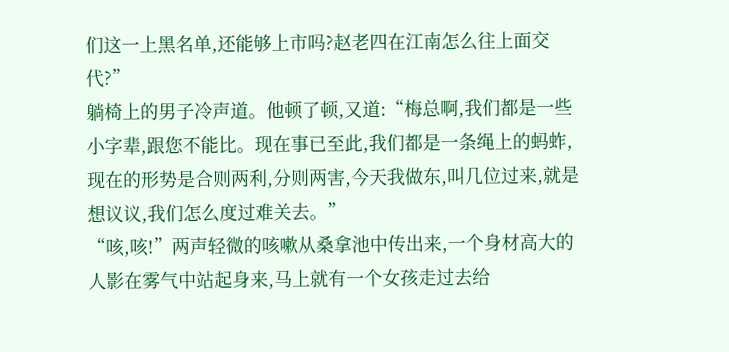们这一上黑名单,还能够上市吗?赵老四在江南怎么往上面交代?”
躺椅上的男子冷声道。他顿了顿,又道:“梅总啊,我们都是一些小字辈,跟您不能比。现在事已至此,我们都是一条绳上的蚂蚱,现在的形势是合则两利,分则两害,今天我做东,叫几位过来,就是想议议,我们怎么度过难关去。”
“咳,咳!”两声轻微的咳嗽从桑拿池中传出来,一个身材高大的人影在雾气中站起身来,马上就有一个女孩走过去给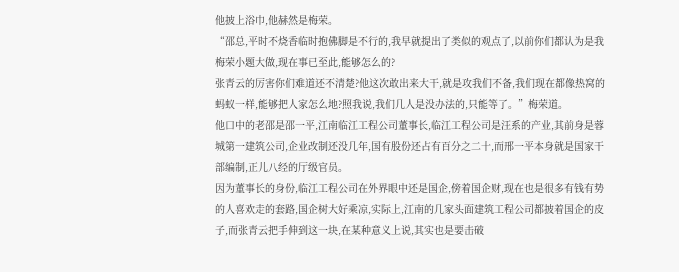他披上浴巾,他赫然是梅荣。
“邵总,平时不烧香临时抱佛脚是不行的,我早就提出了类似的观点了,以前你们都认为是我梅荣小题大做,现在事已至此,能够怎么的?
张青云的厉害你们难道还不清楚?他这次敢出来大干,就是攻我们不备,我们现在都像热窝的蚂蚁一样,能够把人家怎么地?照我说,我们几人是没办法的,只能等了。”梅荣道。
他口中的老邵是邵一平,江南临江工程公司董事长,临江工程公司是汪系的产业,其前身是蓉城第一建筑公司,企业改制还没几年,国有股份还占有百分之二十,而邢一平本身就是国家干部编制,正儿八经的厅级官员。
因为董事长的身份,临江工程公司在外界眼中还是国企,傍着国企财,现在也是很多有钱有势的人喜欢走的套路,国企树大好乘凉,实际上,江南的几家头面建筑工程公司都披着国企的皮子,而张青云把手伸到这一块,在某种意义上说,其实也是要击破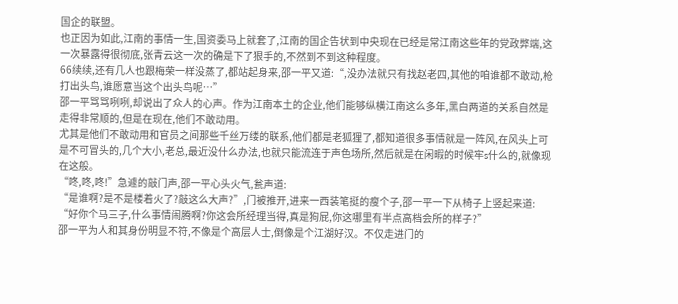国企的联盟。
也正因为如此,江南的事情一生,国资委马上就套了,江南的国企告状到中央现在已经是常江南这些年的党政弊端,这一次暴露得很彻底,张青云这一次的确是下了狠手的,不然到不到这种程度。
66续续,还有几人也跟梅荣一样没蒸了,都站起身来,邵一平又道:“,没办法就只有找赵老四,其他的咱谁都不敢动,枪打出头鸟,谁愿意当这个出头鸟呢…”
邵一平骂骂咧咧,却说出了众人的心声。作为江南本土的企业,他们能够纵横江南这么多年,黑白两道的关系自然是走得非常顺的,但是在现在,他们不敢动用。
尤其是他们不敢动用和官员之间那些千丝万缕的联系,他们都是老狐狸了,都知道很多事情就是一阵风,在风头上可是不可冒头的,几个大小,老总,最近没什么办法,也就只能流连于声色场所,然后就是在闲暇的时候牢s什么的,就像现在这般。
“咚,咚,咚!”急遽的敲门声,邵一平心头火气,瓮声道:
“是谁啊?是不是楼着火了?敲这么大声?”,门被推开,进来一西装笔挺的瘦个子,邵一平一下从椅子上竖起来道:
“好你个马三子,什么事情闹腾啊?你这会所经理当得,真是狗屁,你这哪里有半点高档会所的样子?”
邵一平为人和其身份明显不符,不像是个高层人士,倒像是个江湖好汉。不仅走进门的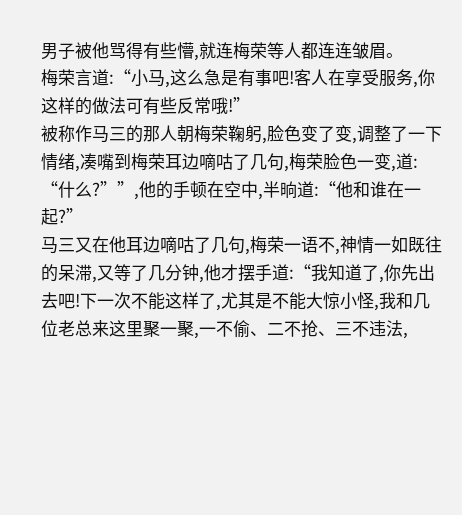男子被他骂得有些懵,就连梅荣等人都连连皱眉。
梅荣言道:“小马,这么急是有事吧!客人在享受服务,你这样的做法可有些反常哦!”
被称作马三的那人朝梅荣鞠躬,脸色变了变,调整了一下情绪,凑嘴到梅荣耳边嘀咕了几句,梅荣脸色一变,道:
“什么?””,他的手顿在空中,半晌道:“他和谁在一起?”
马三又在他耳边嘀咕了几句,梅荣一语不,神情一如既往的呆滞,又等了几分钟,他才摆手道:“我知道了,你先出去吧!下一次不能这样了,尤其是不能大惊小怪,我和几位老总来这里聚一聚,一不偷、二不抢、三不违法,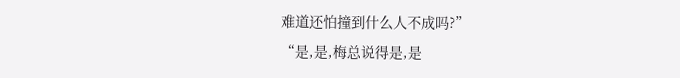难道还怕撞到什么人不成吗?”
“是,是,梅总说得是,是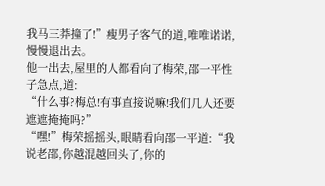我马三莽撞了!”瘦男子客气的道,唯唯诺诺,慢慢退出去。
他一出去,屋里的人都看向了梅荣,邵一平性子急点,道:
“什么事?梅总!有事直接说嘛!我们几人还要遮遮掩掩吗?”
“嘿!”梅荣摇摇头,眼睛看向邵一平道:“我说老邵,你越混越回头了,你的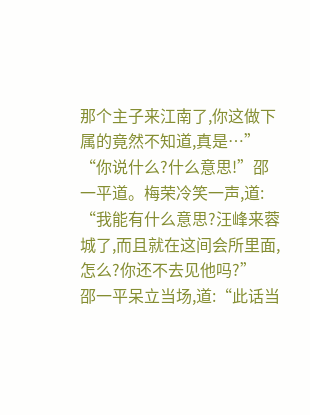那个主子来江南了,你这做下属的竟然不知道,真是…”
“你说什么?什么意思!”邵一平道。梅荣冷笑一声,道:
“我能有什么意思?汪峰来蓉城了,而且就在这间会所里面,怎么?你还不去见他吗?”
邵一平呆立当场,道:“此话当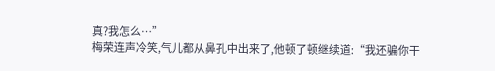真?我怎么…”
梅荣连声冷笑,气儿都从鼻孔中出来了,他顿了顿继续道:“我还骗你干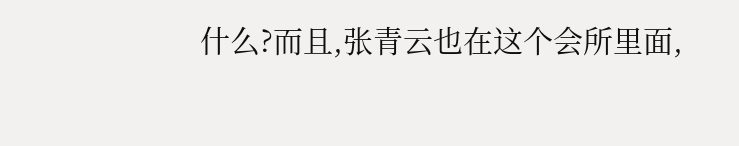什么?而且,张青云也在这个会所里面,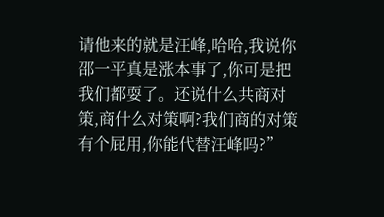请他来的就是汪峰,哈哈,我说你邵一平真是涨本事了,你可是把我们都耍了。还说什么共商对策,商什么对策啊?我们商的对策有个屁用,你能代替汪峰吗?”